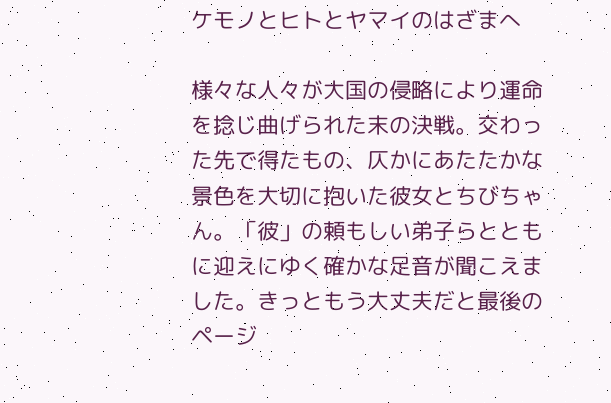ケモノとヒトとヤマイのはざまへ

様々な人々が大国の侵略により運命を捻じ曲げられた末の決戦。交わった先で得たもの、仄かにあたたかな景色を大切に抱いた彼女とちびちゃん。「彼」の頼もしい弟子らとともに迎えにゆく確かな足音が聞こえました。きっともう大丈夫だと最後のページ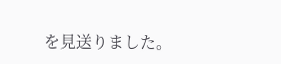を見送りました。